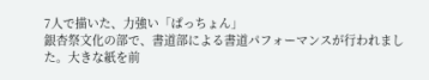7人で描いた、力強い「ぱっちょん」
銀杏祭文化の部で、書道部による書道パフォーマンスが行われました。大きな紙を前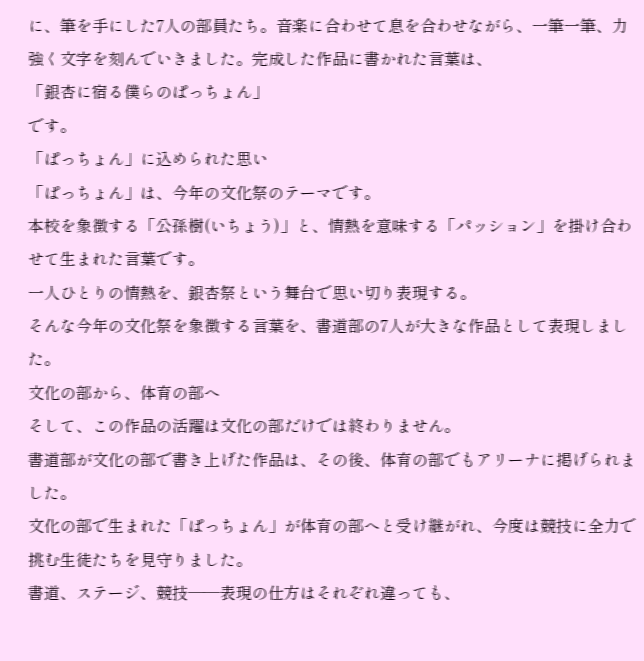に、筆を手にした7人の部員たち。音楽に合わせて息を合わせながら、一筆一筆、力強く文字を刻んでいきました。完成した作品に書かれた言葉は、
「銀杏に宿る僕らのぱっちょん」
です。
「ぱっちょん」に込められた思い
「ぱっちょん」は、今年の文化祭のテーマです。
本校を象徴する「公孫樹(いちょう)」と、情熱を意味する「パッション」を掛け合わせて生まれた言葉です。
一人ひとりの情熱を、銀杏祭という舞台で思い切り表現する。
そんな今年の文化祭を象徴する言葉を、書道部の7人が大きな作品として表現しました。
文化の部から、体育の部へ
そして、この作品の活躍は文化の部だけでは終わりません。
書道部が文化の部で書き上げた作品は、その後、体育の部でもアリーナに掲げられました。
文化の部で生まれた「ぱっちょん」が体育の部へと受け継がれ、今度は競技に全力で挑む生徒たちを見守りました。
書道、ステージ、競技――表現の仕方はそれぞれ違っても、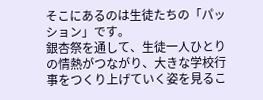そこにあるのは生徒たちの「パッション」です。
銀杏祭を通して、生徒一人ひとりの情熱がつながり、大きな学校行事をつくり上げていく姿を見るこ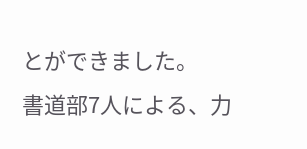とができました。
書道部7人による、力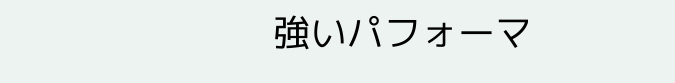強いパフォーマ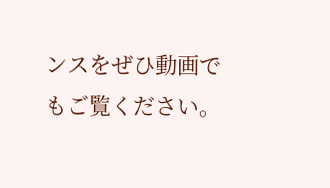ンスをぜひ動画でもご覧ください。